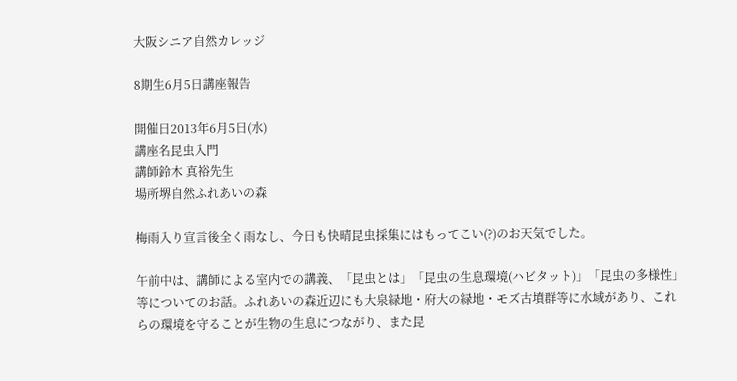大阪シニア自然カレッジ

8期生6月5日講座報告

開催日2013年6月5日(水)
講座名昆虫入門
講師鈴木 真裕先生
場所堺自然ふれあいの森

梅雨入り宣言後全く雨なし、今日も快晴昆虫採集にはもってこい(?)のお天気でした。

午前中は、講師による室内での講義、「昆虫とは」「昆虫の生息環境(ハビタット)」「昆虫の多様性」等についてのお話。ふれあいの森近辺にも大泉緑地・府大の緑地・モズ古墳群等に水域があり、これらの環境を守ることが生物の生息につながり、また昆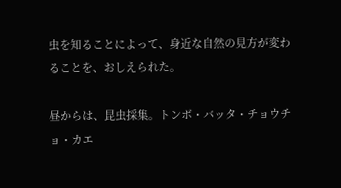虫を知ることによって、身近な自然の見方が変わることを、おしえられた。

昼からは、昆虫採集。トンボ・バッタ・チョウチョ・カエ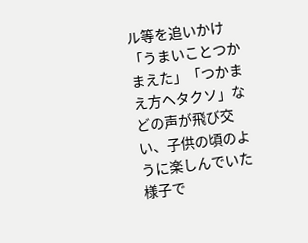ル等を追いかけ「うまいことつかまえた」「つかまえ方ヘタクソ」などの声が飛び交い、子供の頃のように楽しんでいた様子で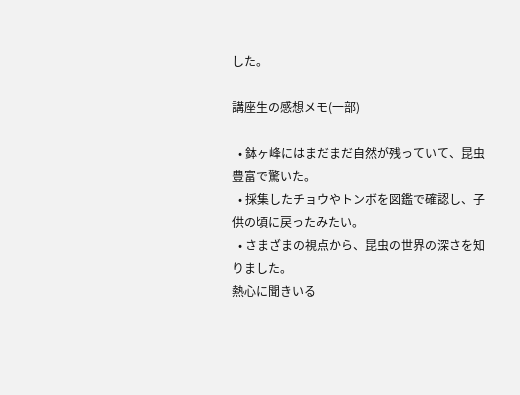した。

講座生の感想メモ(一部)

  • 鉢ヶ峰にはまだまだ自然が残っていて、昆虫豊富で驚いた。
  • 採集したチョウやトンボを図鑑で確認し、子供の頃に戻ったみたい。
  • さまざまの視点から、昆虫の世界の深さを知りました。
熱心に聞きいる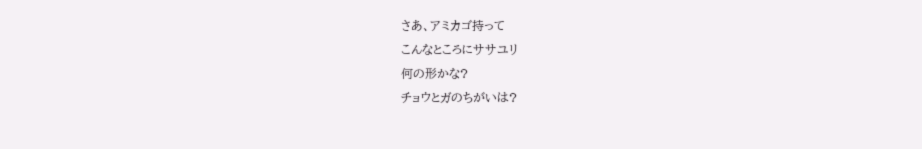さあ、アミカゴ持って
こんなところにササユリ
何の形かな?
チョウとガのちがいは?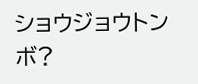ショウジョウトンボ?